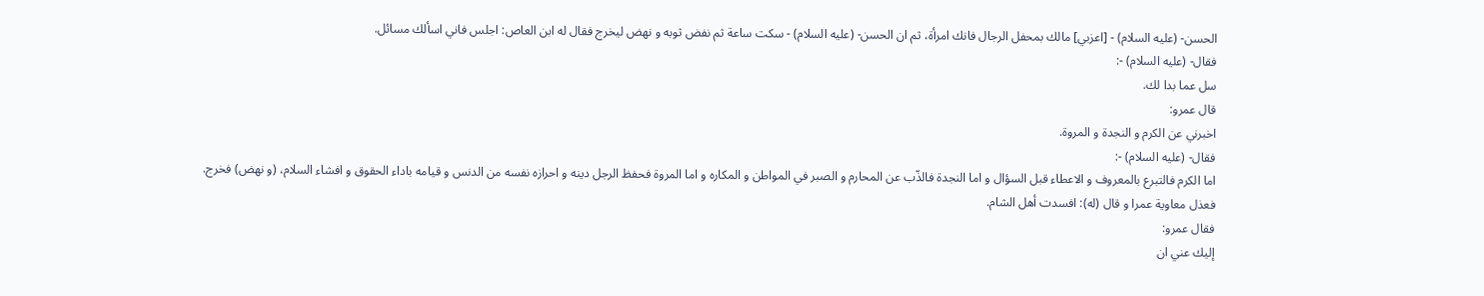الحسن- (عليه السلام) - [اعزبي] مالك بمحفل الرجال فانك امرأة، ثم ان الحسن- (عليه السلام) - سكت ساعة ثم نفض ثوبه و نهض ليخرج فقال له ابن العاص: اجلس فاني اسألك مسائل.
فقال- (عليه السلام) -:
سل عما بدا لك.
قال عمرو:
اخبرني عن الكرم و النجدة و المروة.
فقال- (عليه السلام) -:
اما الكرم فالتبرع بالمعروف و الاعطاء قبل السؤال و اما النجدة فالذّب عن المحارم و الصبر في المواطن و المكاره و اما المروة فحفظ الرجل دينه و احرازه نفسه من الدنس و قيامه باداء الحقوق و افشاء السلام، (و نهض) فخرج.
فعذل معاوية عمرا و قال (له): افسدت أهل الشام.
فقال عمرو:
إليك عني ان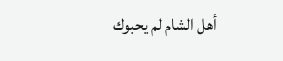أهل الشام لم يحبوك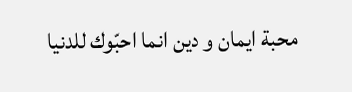محبة ايمان و دين انما احبّوك للدنيا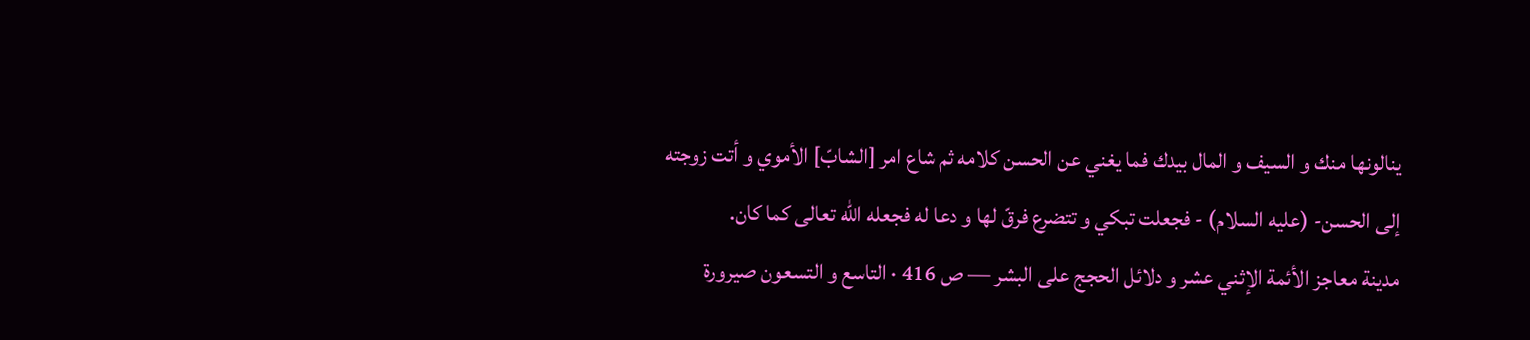ينالونها منك و السيف و المال بيدك فما يغني عن الحسن كلامه ثم شاع امر [الشابّ] الأموي و أتت زوجته إلى الحسن- (عليه السلام) - فجعلت تبكي و تتضرع فرقّ لها و دعا له فجعله اللّه تعالى كما كان.
مدينة معاجز الأئمة الإثني عشر و دلائل الحجج على البشر — ص 416 · التاسع و التسعون صيرورة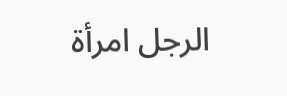الرجل امرأة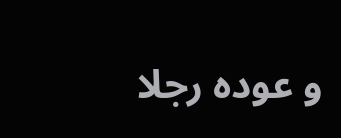و عوده رجلا